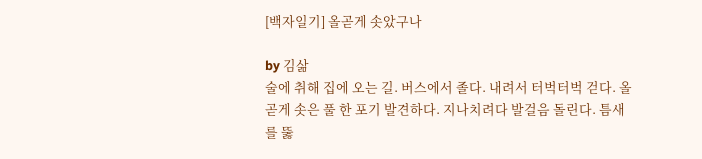[백자일기] 올곧게 솟았구나

by 김삶
술에 취해 집에 오는 길. 버스에서 졸다. 내려서 터벅터벅 걷다. 올곧게 솟은 풀 한 포기 발견하다. 지나치려다 발걸음 돌린다. 틈새를 뚫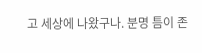고 세상에 나왔구나. 분명 틈이 존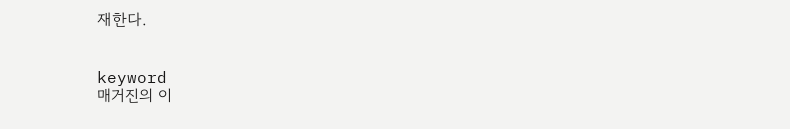재한다.


keyword
매거진의 이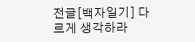전글[백자일기] 다르게 생각하라